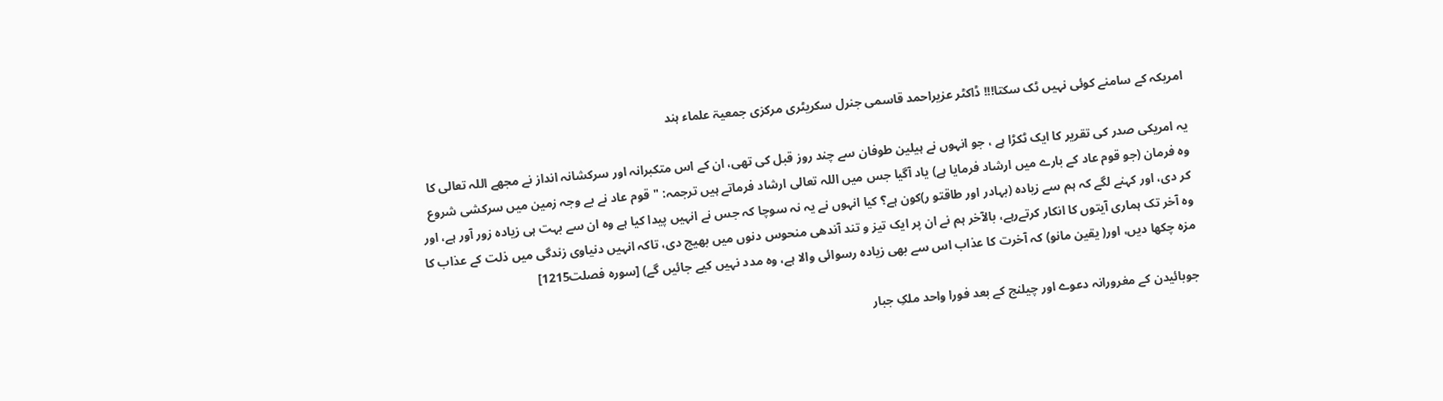امریکہ کے سامنے کوئی نہیں ٹک سکتا!!! ڈاکٹر عزیراحمد قاسمی جنرل سکریٹری مرکزی جمعیۃ علماء ہند

یہ امریکی صدر کی تقریر کا ایک ٹکڑا ہے ، جو انہوں نے ہيلين طوفان سے چند روز قبل کی تھی، ان کے اس متکبرانہ اور سركشانہ انداز نے مجھے اللہ تعالی کا وه فرمان (جو قوم عاد کے بارے میں ارشاد فرمایا ہے) یاد آگیا جس میں اللہ تعالی ارشاد فرماتے ہیں ترجمہ: "قوم عاد نے بے وجہ زمین میں سرکشی شروع کر دی، اور کہنے لگے کہ ہم سے زیادہ (بہادر اور طاقتو ر)كون ہے؟ کیا انہوں نے يہ نہ سوچا کہ جس نے انہیں پیدا کیا ہے وہ ان سے بہت ہی زیادہ زور آور ہے، اور وہ آخر تک ہماری آیتوں کا انکار کرتےرہے، بالآخر ہم نے ان پر ایک تیز و تند آندهى منحوس دنوں میں بھیج دی، تاکہ انہيں دنیاوی زندگی میں ذلت کے عذاب کا مزہ چکھا دیں، اور( یقین مانو) کہ آخرت کا عذاب اس سے بھی زیادہ رسوائی والا ہے، وہ مدد نہیں کیے جائیں گے) [سوره فصلت1215]

جوبائيدن کے مغرورانہ دعوے اور چیلنج کے بعد فورا واحد ملکِ جبار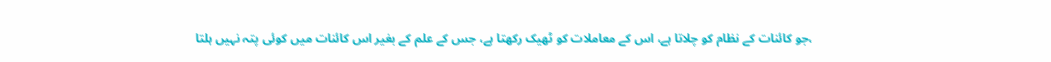،جو کائنات کے نظام کو چلاتا ہے، اس کے معاملات کو ٹھیک رکھتا ہے، جس کے علم کے بغیر اس کائنات میں کوئی پتہ نہیں ہلتا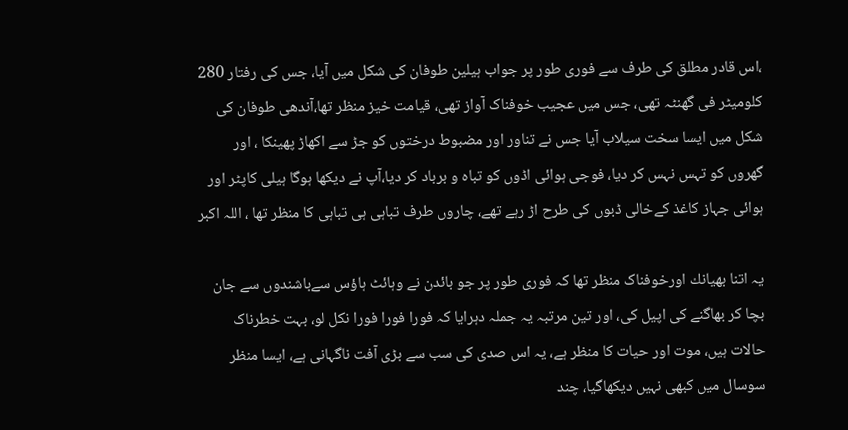،اس قادر مطلق کی طرف سے فوری طور پر جواب ہيلين طوفان كى شكل ميں آيا، جس كى رفتار 280 کلومیٹر فی گھنٹہ تهى، جس میں عجيب خوفناک آواز تھی، قيامت خيز منظر تها،آندھی طوفان کی شکل میں ایسا سخت سیلاب آیا جس نے تناور اور مضبوط درختوں کو جڑ سے اكهاڑ پھینکا ، اور گھروں کو تہس نہس کر دیا، فوجی ہوائی اڈوں کو تباہ و برباد کر دیا،آپ نے ديكها ہوگا ہیلی کاپٹر اور ہوائی جہاز كاغذ كےخالی ڈبوں کی طرح اڑ رہے تهے، چاروں طرف تباہی ہی تباہی کا منظر تھا ، اللہ اکبر

يہ اتنا بهيانك اورخوفناک منظر تھا کہ فوری طور پر جو بائدن نے وہائٹ ہاؤس سےباشندوں سے جان بچا کر بھاگنے کی اپیل کی، اور تین مرتبہ یہ جملہ دہرایا کہ فورا فورا فورا نکل لو، بہت خطرناک حالات ہیں، موت اور حیات کا منظر ہے، يہ اس صدی کی سب سے بڑی آفت ناگہانی ہے، ايسا منظر سوسال ميں كبهى نہيں ديكهاگيا، چند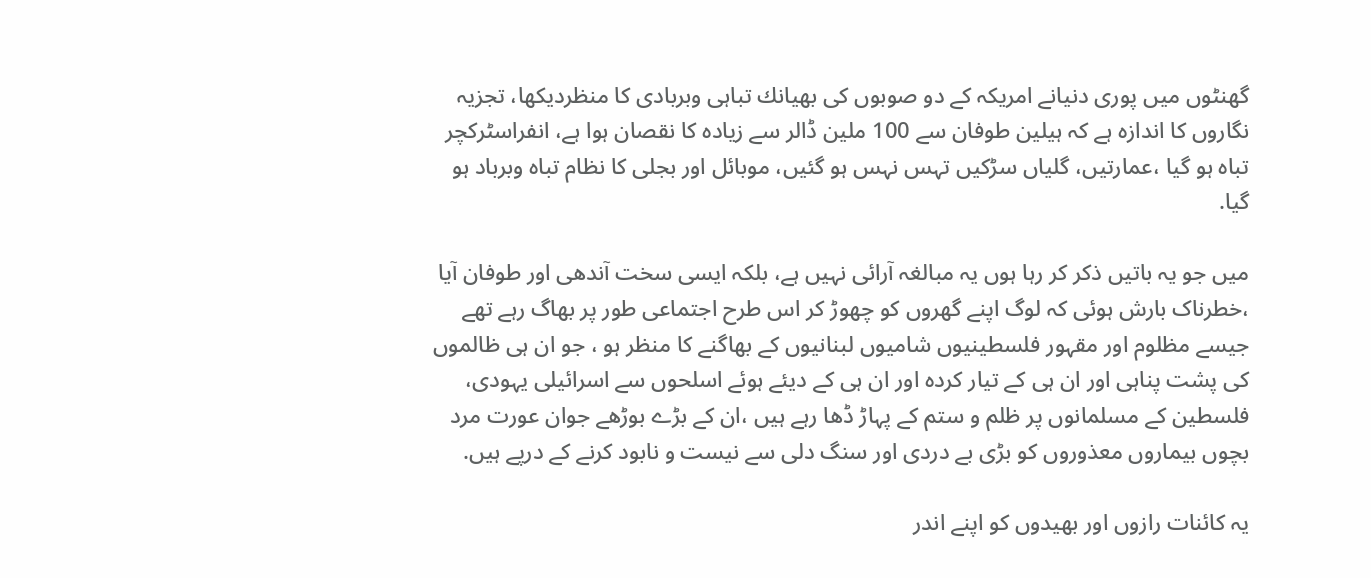گھنٹوں میں پورى دنيانے امریکہ کے دو صوبوں کی بهيانك تباہی وبربادی کا منظردیکھا، تجزیہ نگاروں کا اندازہ ہے کہ ہيلين طوفان سے 100 ملین ڈالر سے زیادہ کا نقصان ہوا ہے، انفراسٹرکچر تباہ ہو گیا ،عمارتیں، گلیاں سڑکیں تہس نہس ہو گئیں، موبائل اور بجلی کا نظام تباه وبرباد ہو گیا.

میں جو یہ باتیں ذکر کر رہا ہوں یہ مبالغہ آرائی نہیں ہے، بلکہ ايسى سخت آندهی اور طوفان آیا ،خطرناک بارش ہوئی كہ لوگ اپنے گھروں کو چھوڑ کر اس طرح اجتماعی طور پر بھاگ رہے تھے جيسے مظلوم اور مقہور فلسطینیوں شامیوں لبنانیوں کے بھاگنے کا منظر ہو ، جو ان ہى ظالموں کى پشت پناہى اور ان ہی کے تیار کردہ اور ان ہی کے دیئے ہوئے اسلحوں سے اسرائیلی یہودی، فلسطین کے مسلمانوں پر ظلم و ستم کے پہاڑ ڈھا رہے ہیں ،ان کے بڑے بوڑھے جوان عورت مرد بچوں بيماروں معذوروں کو بڑی بے دردی اور سنگ دلی سے نيست و نابود کرنے کے درپے ہیں.

یہ کائنات رازوں اور بھیدوں کو اپنے اندر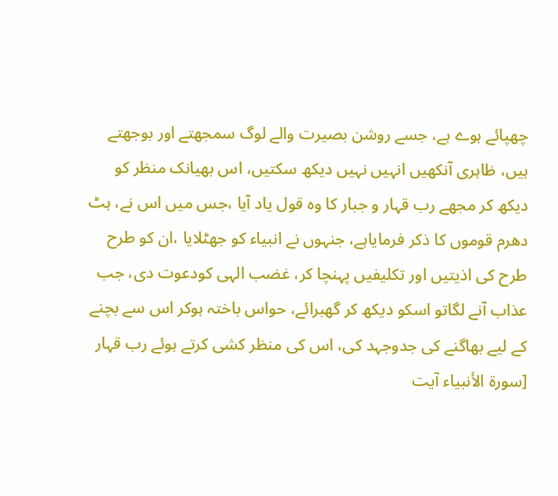چھپائے ہوے ہے، جسے روشن بصیرت والے لوگ سمجھتے اور بوجھتے ہیں، ظاہری آنکھیں انہیں نہیں دیکھ سکتیں، اس بھیانک منظر كو ديكھ كر مجھے رب قہار و جبار کا وہ قول یاد آیا ،جس میں اس نے، ہٹ دهرم قوموں کا ذکر فرماياہے، جنہوں نے انبیاء کو جھٹلایا ،ان کو طرح طرح كى اذیتیں اور تکلیفیں پہنچا كر، غضب الہى كودعوت دى، جب عذاب آنے لگاتو اسكو دیکھ كر گهبرائے، حواس باختہ ہوكر اس سے بچنے کے لیے بھاگنے کی جدوجہد کی، اس کی منظر کشی کرتے ہوئے رب قہار [سورة الأنبياء آيت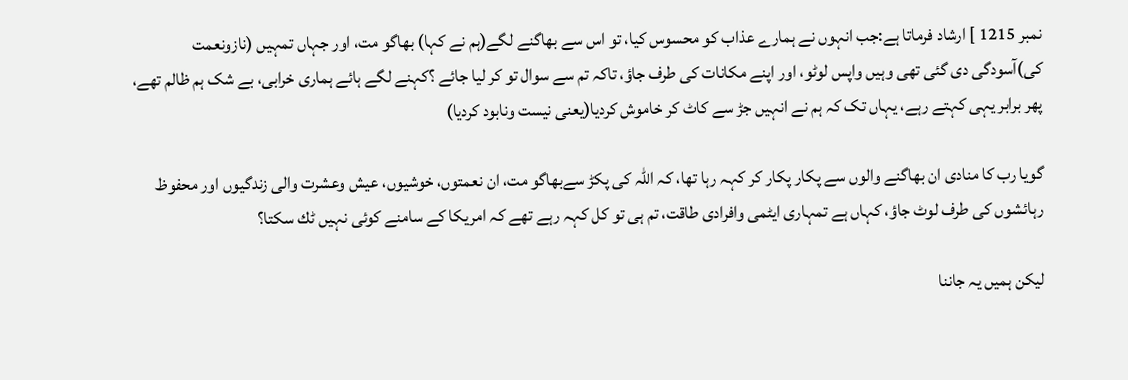نمبر 1215 ] ارشاد فرماتا ہے:جب انہوں نے ہمارے عذاب کو محسوس كيا، تو اس سے بھاگنے لگے(ہم نے كہا) بھاگو مت، اور جہاں تمہیں (نازونعمت كى)آسودگی دی گئی تھی وہیں واپس لوٹو، اور اپنے مکانات کی طرف جاؤ، تاکہ تم سے سوال تو کر لیا جائے ؟کہنے لگے ہائے ہماری خرابی، بے شک ہم ظالم تھے، پھر برابر يہى كہتے رہے، یہاں تک کہ ہم نے انہیں جڑ سے کاٹ كر خاموش كرديا(يعنى نيست ونابود كرديا)

گویا رب کا منادی ان بھاگنے والوں سے پکار پکار کر کہہ رہا تھا، کہ اللہ کی پکڑ سےبھاگو مت، ان نعمتوں، خوشیوں، عيش وعشرت والى زندگیوں اور محفوظ رہائشوں کی طرف لوٹ جاؤ، كہاں ہے تمہارى ايٹمى وافرادى طاقت، تم ہى تو كل كہہ رہے تهے كہ امريكا كے سامنے كوئى نہيں ٹك سكتا؟

لیکن ہمیں یہ جاننا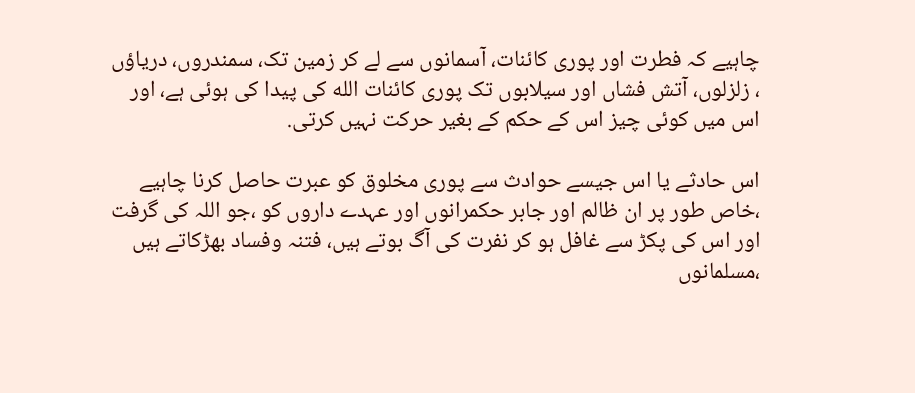چاہیے کہ فطرت اور پوری کائنات، آسمانوں سے لے کر زمین تک، سمندروں، دریاؤں ، زلزلوں، آتش فشاں اور سیلابوں تک پوری کائنات الله کی پیدا کی ہوئی ہے، اور اس میں کوئی چیز اس کے حکم كے بغير حرکت نہیں کرتی.

اس حادثے یا اس جیسے حوادث سے پوری مخلوق کو عبرت حاصل کرنا چاہیے ،خاص طور پر ان ظالم اور جابر حکمرانوں اور عہدے داروں کو ،جو اللہ کی گرفت اور اس کى پکڑ سے غافل ہو کر نفرت كى آگ بوتے ہيں، فتنہ وفساد بهڑكاتے ہيں ،مسلمانوں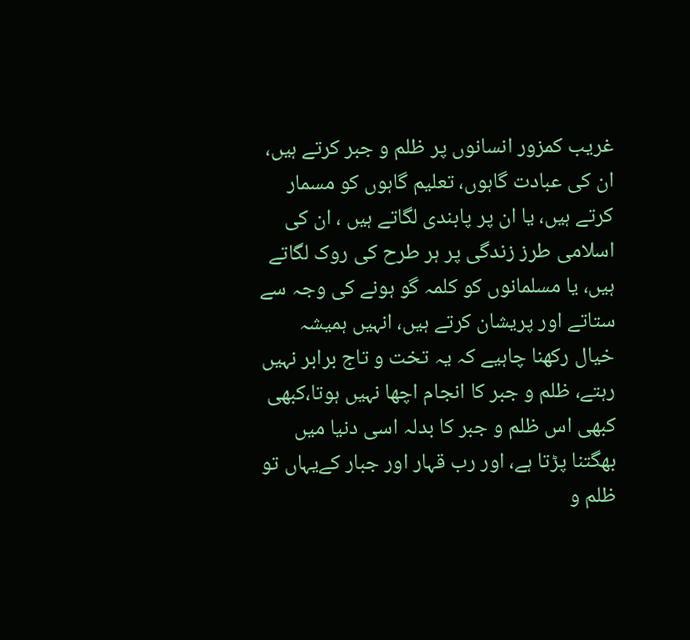غريب كمزور انسانوں پر ظلم و جبر کرتے ہیں، ان کی عبادت گاہوں، تعلیم گاہوں کو مسمار کرتے ہیں، یا ان پر پابندی لگاتے ہیں ، ان کی اسلامی طرز زندگی پر ہر طرح کى روک لگاتے ہیں، یا مسلمانوں کو کلمہ گو ہونے کی وجہ سے ستاتے اور پریشان کرتے ہیں، انہیں ہمیشہ خیال رکھنا چاہیے کہ یہ تخت و تاج برابر نہیں رہتے، ظلم و جبر کا انجام اچھا نہیں ہوتا،كبھی کبھی اس ظلم و جبر کا بدلہ اسی دنیا میں بھگتنا پڑتا ہے، اور رب قہار اور جبار کےيہاں تو ظلم و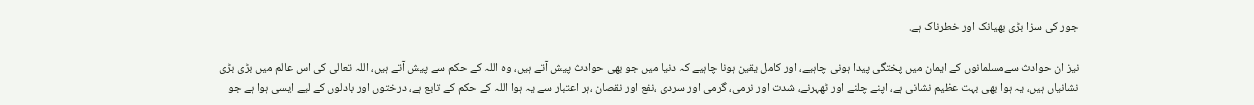جور کی سزا بڑی بھیانک اور خطرناک ہے.

نيز ان حوادث سےمسلمانوں کے ایمان میں پختگی پیدا ہونی چاہیے، اور کامل یقین ہونا چاہیے کہ دنیا میں جو بھی حوادث پیش آتے ہیں، وہ اللہ کے حکم سے پیش آتے ہیں، اللہ تعالی کی اس عالم میں بڑی بڑی نشانیاں ہیں، یہ ہوا بھی بہت عظیم نشانی ہے، اپنے چلنے اور ٹھہرنے، شدت اور نرمی، گرمی اور سردی ،نفع اور نقصان ،ہر اعتبار سے یہ ہوا اللہ کے حکم کے تابع ہے، درختوں اور بادلوں کے لیے ایسی ہوا ہے جو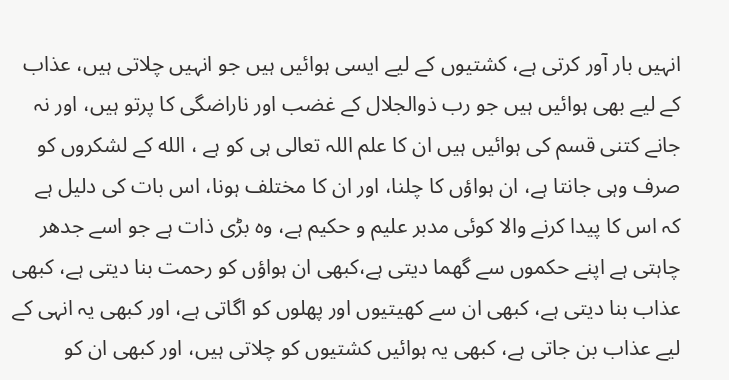انہیں بار آور کرتی ہے، کشتیوں کے لیے ایسی ہوائیں ہیں جو انہیں چلاتی ہیں، عذاب کے لیے بھی ہوائیں ہیں جو رب ذوالجلال کے غضب اور ناراضگی کا پرتو ہيں، اور نہ جانے کتنی قسم کی ہوائیں ہیں ان کا علم اللہ تعالی ہی کو ہے ، الله كے لشكروں كو صرف وہى جانتا ہے، ان ہواؤں کا چلنا، اور ان کا مختلف ہونا، اس بات کی دلیل ہے کہ اس کا پیدا کرنے والا کوئی مدبر علیم و حکیم ہے، وہ بڑی ذات ہے جو اسے جدھر چاہتی ہے اپنے حکموں سے گھما دیتی ہے،کبھی ان ہواؤں کو رحمت بنا دیتی ہے، کبھی عذاب بنا دیتی ہے، کبھی ان سے کھیتیوں اور پھلوں کو اگاتی ہے، اور کبھی یہ انہی کے لیے عذاب بن جاتى ہے، کبھی یہ ہوائیں کشتیوں کو چلاتی ہیں، اور کبھی ان کو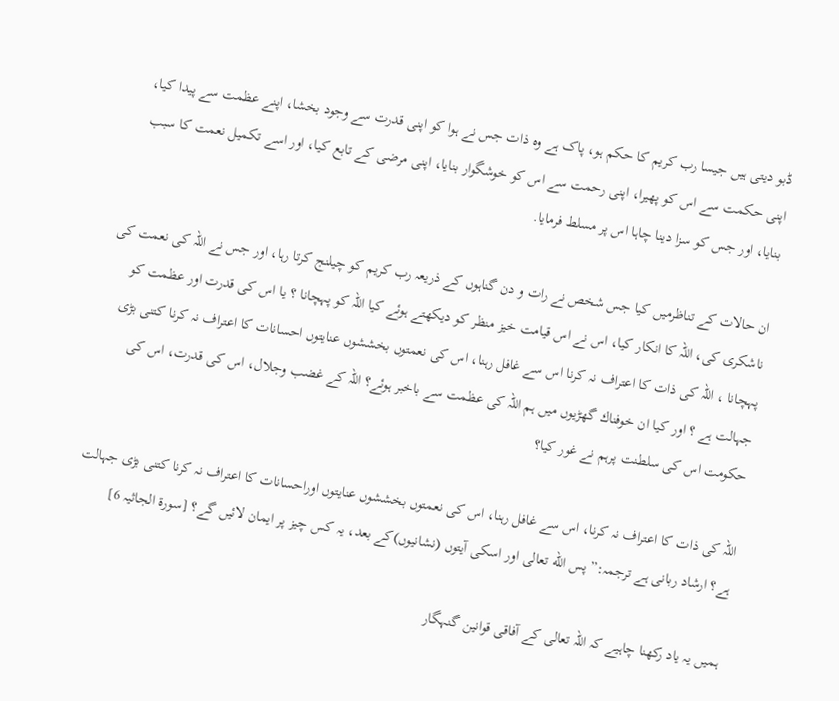ڈبو دیتی ہیں جیسا رب کریم کا حکم ہو، پاک ہے وہ ذات جس نے ہوا کو اپنی قدرت سے وجود بخشا، اپنے عظمت سے پیدا کیا، اپنی حکمت سے اس کو پھیرا، اپنی رحمت سے اس کو خوشگوار بنایا، اپنی مرضی کے تابع کیا، اور اسے تکمیل نعمت کا سبب بنایا، اور جس کو سزا دینا چاہا اس پر مسلط فرمایا.

ان حالات كے تناظرميں کیا جس شخص نے رات و دن گناہوں کے ذریعہ رب کریم کو چیلنج کرتا رہا، اور جس نے اللہ کی نعمت کی ناشکری کی، اللہ کا انکار کیا، اس نے اس قیامت خيز منظر کو دیکھتے ہوئے کيا اللہ کو پہچانا ؟ یا اس کی قدرت اور عظمت کو پہچانا ، اللہ کی ذات کا اعتراف نہ کرنا اس سے غافل رہنا، اس کی نعمتوں بخششوں عنایتوں احسانات کا اعتراف نہ کرنا کتنى بڑی جہالت ہے ؟ اور کیا ان خوفناك گھڑیوں میں ہم اللہ کی عظمت سے باخبر ہوئے؟ اللہ کے غضب وجلال، اس کی قدرت، اس کی حکومت اس كى سلطنت پرہم نے غور کیا؟

اللہ کی ذات کا اعتراف نہ کرنا، اس سے غافل رہنا، اس کی نعمتوں بخششوں عنایتوں اوراحسانات کا اعتراف نہ کرنا کتنى بڑی جہالت ہے؟ ارشاد ربانی ہے ترجمہ:” پس الله تعالى اور اسكى آيتوں (نشانيوں)كے بعد، يہ كس چيز پر ايمان لائيں گے؟ [سورة الجاثيہ 6]

ہمیں یہ یاد رکھنا چاہیے کہ اللہ تعالی کے آفاقی قوانین گنہگار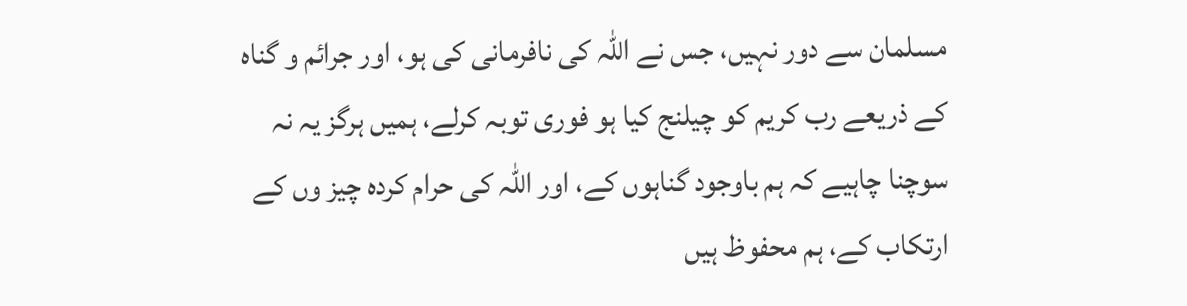مسلمان سے دور نہیں، جس نے اللہ کی نافرمانی کی ہو، اور جرائم و گناہ کے ذریعے رب کریم کو چیلنج کیا ہو فورى توبہ كرلے، ہمیں ہرگز یہ نہ سوچنا چاہیے کہ ہم باوجود گناہوں کے، اور اللہ کى حرام کردہ چیز وں کے ارتکاب کے، ہم محفوظ ہیں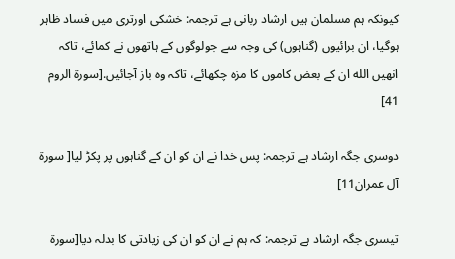كيونكہ ہم مسلمان ہيں ارشاد ربانی ہے ترجمہ: خشكى اورترى ميں فساد ظاہر ہوگيا، ان برائيوں (گناہوں) كى وجہ سے جولوگوں كے ہاتهوں نے كمائے، تاكہ انهيں الله ان كے بعض كاموں كا مزه چكهائے، تاكہ وه باز آجائيں.[سورة الروم 41]

دوسری جگہ ارشاد ہے ترجمہ: پس خدا نے ان کو ان کے گناہوں پر پکڑ لیا[ سورة آل عمران11]

تیسری جگہ ارشاد ہے ترجمہ: کہ ہم نے ان کو ان کی زیادتی کا بدلہ دیا[سورة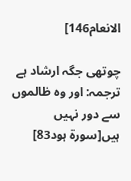الانعام146]

چوتهى جگہ ارشاد ہے ترجمہ: اور وہ ظالموں سے دور نہیں ہیں[سورة ہود83]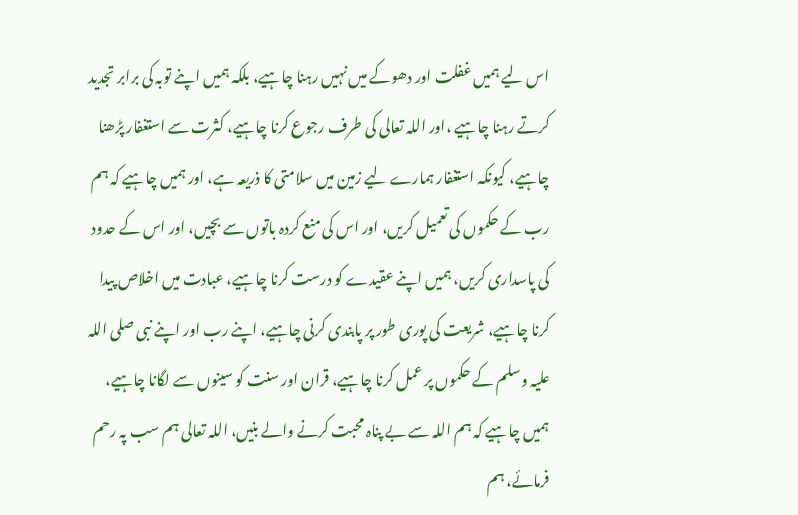اس لیے ہمیں غفلت اور دھوکے میں نہیں رہنا چاہیے، بلکہ ہمیں اپنے توبہ کی برابر تجدید کرتے رہنا چاہیے ،اور اللہ تعالی کی طرف رجوع کرنا چاہیے، کثرت سے استغفار پڑھنا چاہیے، کیونکہ استغفار ہمارے لیے زمین ميں سلامتی کا ذریعہ ہے، اور ہمیں چاہیے کہ ہم رب کے حکموں کی تعمیل کریں، اور اس کی منع کردہ باتوں سے بچیں، اور اس کے حدود کی پاسداری کریں، ہمیں اپنے عقیدے کو درست کرنا چاہیے، عبادت میں اخلاص پیدا کرنا چاہیے، شریعت کی پوری طور پر پابندی کرنی چاہیے، اپنے رب اور اپنے نبی صلی اللہ علیہ وسلم کے حکموں پر عمل کرنا چاہیے، قران اور سنت کو سینوں سے لگانا چاہیے، ہمیں چاہیے کہ ہم اللہ سے بے پناہ محبت کرنے والے بنیں، اللہ تعالی ہم سب پہ رحم فرمائے، ہم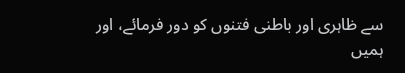سے ظاہری اور باطنی فتنوں کو دور فرمائے، اور ہمیں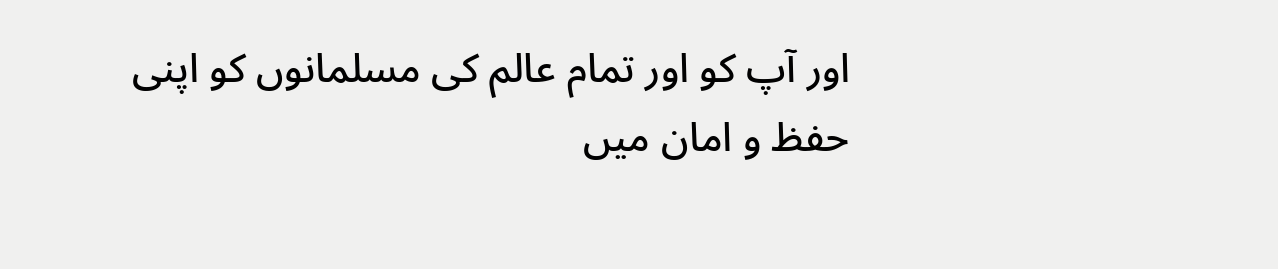اور آپ کو اور تمام عالم کی مسلمانوں کو اپنی حفظ و امان میں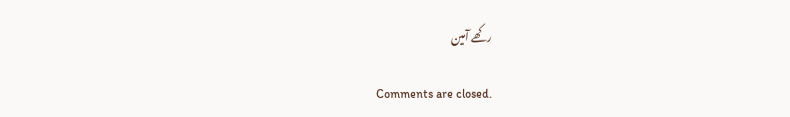رکھے آمين

Comments are closed.